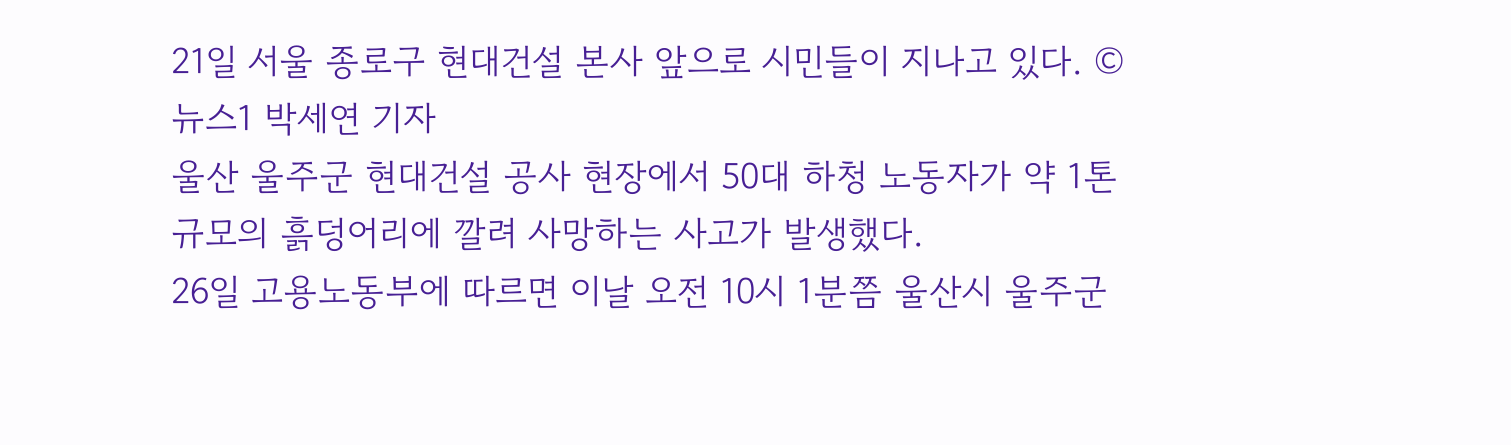21일 서울 종로구 현대건설 본사 앞으로 시민들이 지나고 있다. © 뉴스1 박세연 기자
울산 울주군 현대건설 공사 현장에서 50대 하청 노동자가 약 1톤 규모의 흙덩어리에 깔려 사망하는 사고가 발생했다.
26일 고용노동부에 따르면 이날 오전 10시 1분쯤 울산시 울주군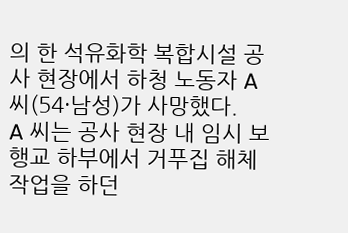의 한 석유화학 복합시설 공사 현장에서 하청 노동자 A 씨(54·남성)가 사망했다.
A 씨는 공사 현장 내 임시 보행교 하부에서 거푸집 해체 작업을 하던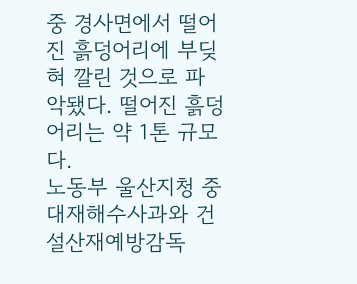중 경사면에서 떨어진 흙덩어리에 부딪혀 깔린 것으로 파악됐다. 떨어진 흙덩어리는 약 1톤 규모다.
노동부 울산지청 중대재해수사과와 건설산재예방감독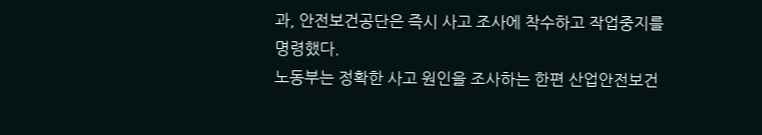과, 안전보건공단은 즉시 사고 조사에 착수하고 작업중지를 명령했다.
노동부는 정확한 사고 원인을 조사하는 한편 산업안전보건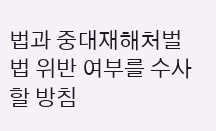법과 중대재해처벌법 위반 여부를 수사할 방침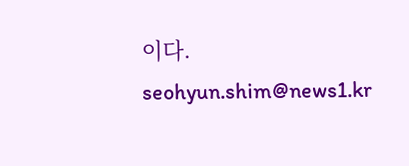이다.
seohyun.shim@news1.kr